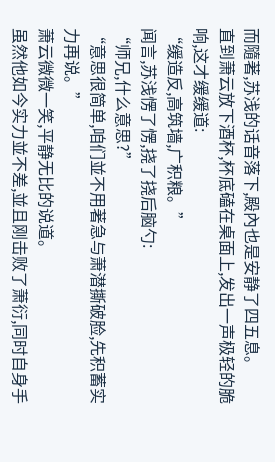而隨著,苏浅的话音落下,殿內也是安静了四五息。
直到萧云放下酒杯,杯底磕在桌面上,发出一声极轻的脆响,这才缓缓道:
“缓造反,高筑墙,广积粮。”
闻言,苏浅愣了愣,挠了挠后脑勺:
“师兄,什么意思?”
“意思很简单,咱们並不用著急与萧潜撕破脸,先积蓄实力再说。”
萧云微微一笑,平静无比的说道。
虽然他如今实力並不差,並且刚击败了萧衍,同时自身手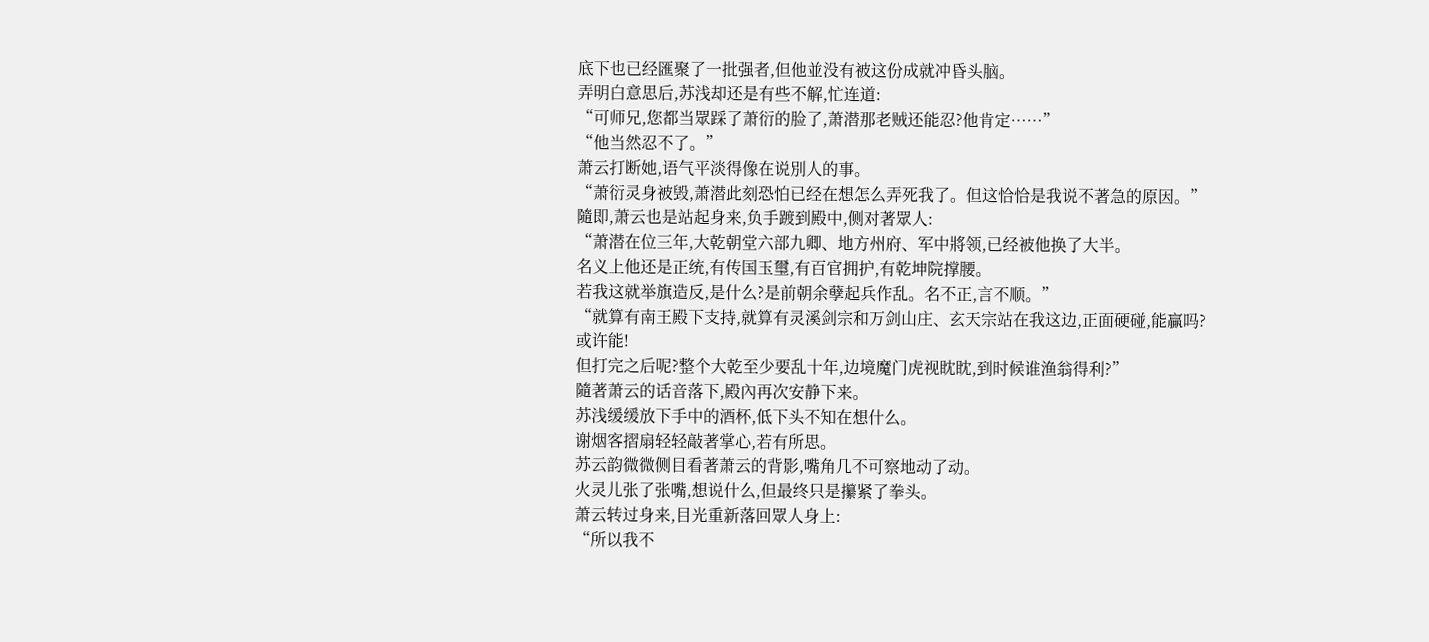底下也已经匯聚了一批强者,但他並没有被这份成就冲昏头脑。
弄明白意思后,苏浅却还是有些不解,忙连道:
“可师兄,您都当眾踩了萧衍的脸了,萧潜那老贼还能忍?他肯定……”
“他当然忍不了。”
萧云打断她,语气平淡得像在说別人的事。
“萧衍灵身被毁,萧潜此刻恐怕已经在想怎么弄死我了。但这恰恰是我说不著急的原因。”
隨即,萧云也是站起身来,负手踱到殿中,侧对著眾人:
“萧潜在位三年,大乾朝堂六部九卿、地方州府、军中將领,已经被他换了大半。
名义上他还是正统,有传国玉璽,有百官拥护,有乾坤院撑腰。
若我这就举旗造反,是什么?是前朝余孽起兵作乱。名不正,言不顺。”
“就算有南王殿下支持,就算有灵溪剑宗和万剑山庄、玄天宗站在我这边,正面硬碰,能贏吗?
或许能!
但打完之后呢?整个大乾至少要乱十年,边境魔门虎视眈眈,到时候谁渔翁得利?”
隨著萧云的话音落下,殿內再次安静下来。
苏浅缓缓放下手中的酒杯,低下头不知在想什么。
谢烟客摺扇轻轻敲著掌心,若有所思。
苏云韵微微侧目看著萧云的背影,嘴角几不可察地动了动。
火灵儿张了张嘴,想说什么,但最终只是攥紧了拳头。
萧云转过身来,目光重新落回眾人身上:
“所以我不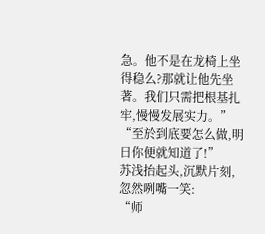急。他不是在龙椅上坐得稳么?那就让他先坐著。我们只需把根基扎牢,慢慢发展实力。”
“至於到底要怎么做,明日你便就知道了!”
苏浅抬起头,沉默片刻,忽然咧嘴一笑:
“师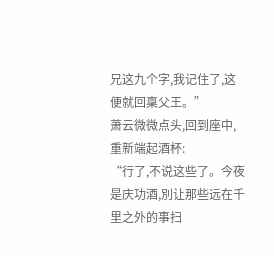兄这九个字,我记住了,这便就回稟父王。”
萧云微微点头,回到座中,重新端起酒杯:
“行了,不说这些了。今夜是庆功酒,別让那些远在千里之外的事扫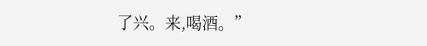了兴。来,喝酒。”